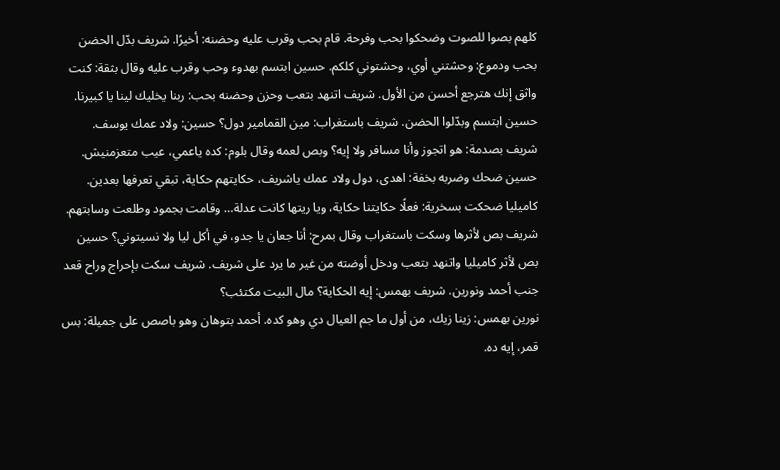كلهم بصوا للصوت وضحكوا بحب وفرحة. قام بحب وقرب عليه وحضنه: أخيرًا. شريف بدّل الحضن بحب ودموع: وحشتني أوي، وحشتوني كلكم. حسين ابتسم بهدوء وحب وقرب عليه وقال بثقة: كنت واثق إنك هترجع أحسن من الأول. شريف اتنهد بتعب وحزن وحضنه بحب: ربنا يخليك لينا يا كبيرنا. حسين ابتسم وبدّلوا الحضن. شريف باستغراب: مين القمامير دول؟ حسين: ولاد عمك يوسف. شريف بصدمة: هو اتجوز وأنا مسافر ولا إيه؟ وبص لعمه وقال بلوم: كده ياعمي، عيب متعزمنيش.
حسين ضحك وضربه بخفة: اهدى، دول ولاد عمك ياشريف، حكايتهم حكاية، تبقي تعرفها بعدين. كاميليا ضحكت بسخرية: فعلًا حكايتنا حكاية، ويا ريتها كانت عدلة… وقامت بجمود وطلعت وسابتهم. شريف بص لأثرها وسكت باستغراب وقال بمرح: أنا جعان يا جدو، في أكل ليا ولا نسيتوني؟ حسين بص لأثر كاميليا واتنهد بتعب ودخل أوضته من غير ما يرد على شريف. شريف سكت بإحراج وراح قعد جنب أحمد ونورين. شريف بهمس: إيه الحكاية؟ مال البيت مكتئب؟
نورين بهمس: زينا زيك، من أول ما جم العيال دي وهو كده. أحمد بتوهان وهو باصص على جميلة: بس قمر، إيه ده.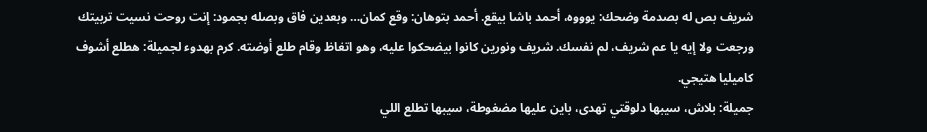شريف بص له بصدمة وضحك: يوووه، أحمد باشا بيقع. أحمد بتوهان: وقع كمان… وبعدين فاق وبصله بجمود: إنت روحت نسيت تربيتك ورجعت ولا إيه يا عم شريف، لم نفسك. شريف ونورين كانوا بيضحكوا عليه، وهو اتغاظ وقام طلع أوضته. كرم بهدوء لجميلة: هطلع أشوف كاميليا هتيجي.
جميلة: بلاش، سيبها دلوقتي تهدى، باين عليها مضغوطة، سيبها تطلع اللي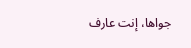جواها، إنت عارف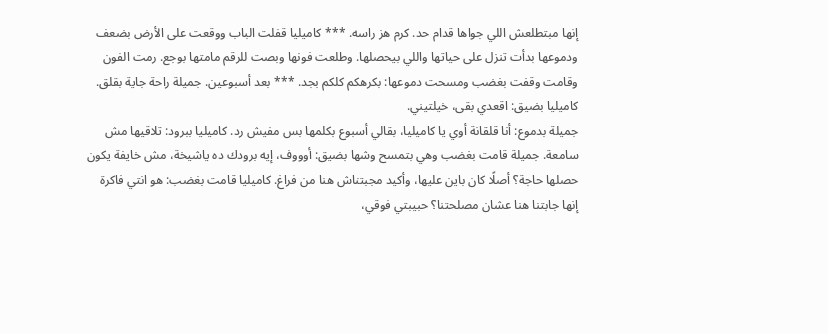إنها مبتطلعش اللي جواها قدام حد. كرم هز راسه. *** كاميليا قفلت الباب ووقعت على الأرض بضعف ودموعها بدأت تنزل على حياتها واللي بيحصلها. وطلعت فونها وبصت للرقم مامتها بوجع. رمت الفون وقامت وقفت بغضب ومسحت دموعها: بكرهكم كلكم بجد. *** بعد أسبوعين. جميلة راحة جاية بقلق. كاميليا بضيق: اقعدي بقى، خيلتيني.
جميلة بدموع: أنا قلقانة أوي يا كاميليا، بقالي أسبوع بكلمها بس مفيش رد. كاميليا ببرود: تلاقيها مش سامعة. جميلة قامت بغضب وهي بتمسح وشها بضيق: أوووف، إيه برودك ده ياشيخة، مش خايفة يكون حصلها حاجة؟ أصلًا كان باين عليها، وأكيد مجبتناش هنا من فراغ. كاميليا قامت بغضب: هو انتي فاكرة إنها جابتنا هنا عشان مصلحتنا؟ حبيبتي فوقي،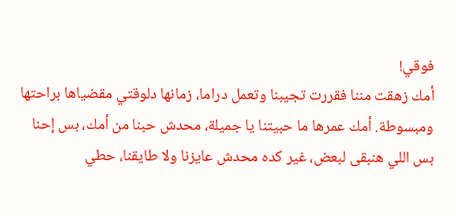فوقي!
أمك زهقت مننا فقررت تجيبنا وتعمل دراما، زمانها دلوقتي مقضياها براحتها ومبسوطة. أمك عمرها ما حبيتنا يا جميلة، محدش حبنا من أمك، بس إحنا بس اللي هنبقى لبعض، غير كده محدش عايزنا ولا طايقنا، حطي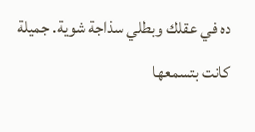ده في عقلك وبطلي سذاجة شوية. جميلة كانت بتسمعها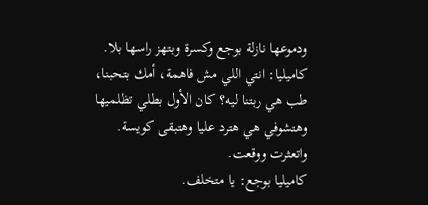ودموعها نازلة بوجع وكسرة وبتهز راسها بلا. كاميليا: انتي اللي مش فاهمة، أمك بتحبنا، طب هي ربتنا ليه؟ كان الأول بطلي تظلميها وهتشوفي هي هترد عليا وهتبقى كويسة. واتعثرت ووقعت.
كاميليا بوجع: يا متخلف.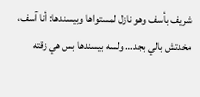شريف بأسف وهو نازل لمستواها وبيسندها: أنا آسف، مخدتش بالي بجد… ولسه بيسندها بس هي زقته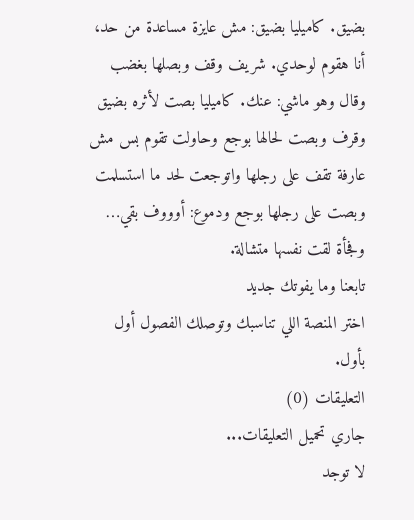بضيق. كاميليا بضيق: مش عايزة مساعدة من حد، أنا هقوم لوحدي. شريف وقف وبصلها بغضب وقال وهو ماشي: عنك. كاميليا بصت لأثره بضيق وقرف وبصت لحالها بوجع وحاولت تقوم بس مش عارفة تقف على رجلها واتوجعت لحد ما استسلمت وبصت على رجلها بوجع ودموع: أوووف بقي… وفجأة لقت نفسها متشالة.
تابعنا وما يفوتك جديد
اختر المنصة اللي تناسبك وتوصلك الفصول أول بأول.
التعليقات (0)
جاري تحميل التعليقات...
لا توجد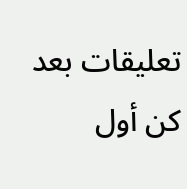تعليقات بعد
كن أول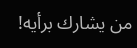من يشارك برأيه!